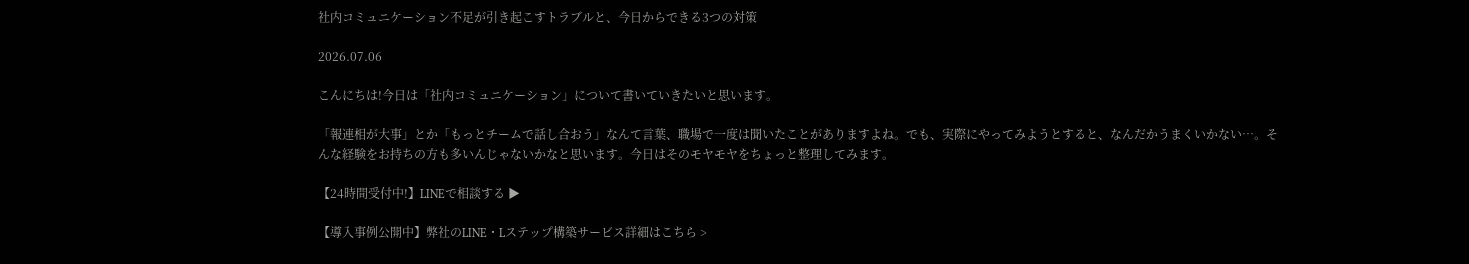社内コミュニケーション不足が引き起こすトラブルと、今日からできる3つの対策

2026.07.06

こんにちは!今日は「社内コミュニケーション」について書いていきたいと思います。

「報連相が大事」とか「もっとチームで話し合おう」なんて言葉、職場で一度は聞いたことがありますよね。でも、実際にやってみようとすると、なんだかうまくいかない…。そんな経験をお持ちの方も多いんじゃないかなと思います。今日はそのモヤモヤをちょっと整理してみます。

【24時間受付中!】LINEで相談する ▶

【導入事例公開中】弊社のLINE・Lステップ構築サービス詳細はこちら >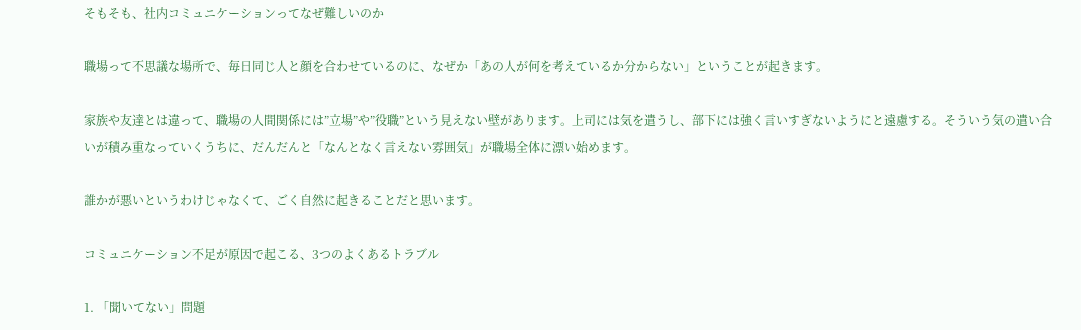そもそも、社内コミュニケーションってなぜ難しいのか

職場って不思議な場所で、毎日同じ人と顔を合わせているのに、なぜか「あの人が何を考えているか分からない」ということが起きます。

家族や友達とは違って、職場の人間関係には”立場”や”役職”という見えない壁があります。上司には気を遣うし、部下には強く言いすぎないようにと遠慮する。そういう気の遣い合いが積み重なっていくうちに、だんだんと「なんとなく言えない雰囲気」が職場全体に漂い始めます。

誰かが悪いというわけじゃなくて、ごく自然に起きることだと思います。

コミュニケーション不足が原因で起こる、3つのよくあるトラブル

1. 「聞いてない」問題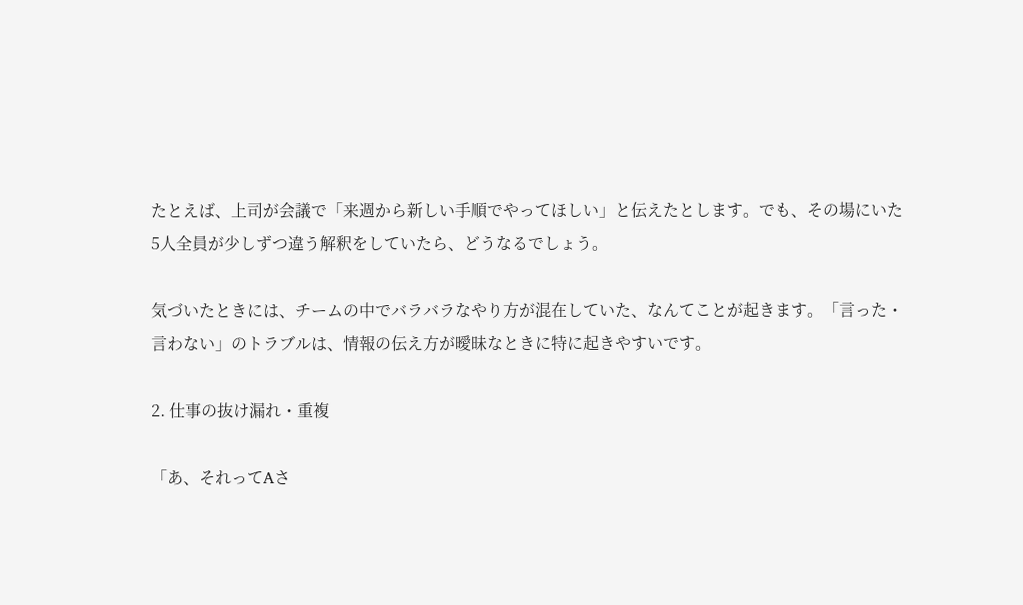たとえば、上司が会議で「来週から新しい手順でやってほしい」と伝えたとします。でも、その場にいた5人全員が少しずつ違う解釈をしていたら、どうなるでしょう。

気づいたときには、チームの中でバラバラなやり方が混在していた、なんてことが起きます。「言った・言わない」のトラブルは、情報の伝え方が曖昧なときに特に起きやすいです。

2. 仕事の抜け漏れ・重複

「あ、それってAさ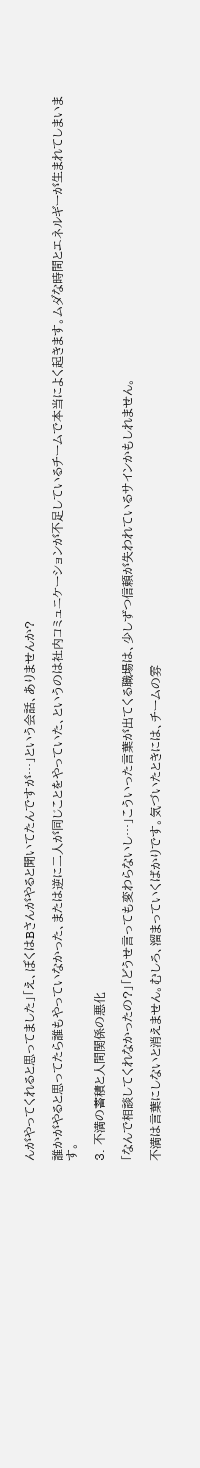んがやってくれると思ってました」「え、ぼくはBさんがやると聞いてたんですが…」という会話、ありませんか?

誰かがやると思ってたら誰もやっていなかった、または逆に二人が同じことをやっていた、というのは社内コミュニケーションが不足しているチームで本当によく起きます。ムダな時間とエネルギーが生まれてしまいます。

3. 不満の蓄積と人間関係の悪化

「なんで相談してくれなかったの?」「どうせ言っても変わらないし…」こういった言葉が出てくる職場は、少しずつ信頼が失われているサインかもしれません。

不満は言葉にしないと消えません。むしろ、溜まっていくばかりです。気づいたときには、チームの雰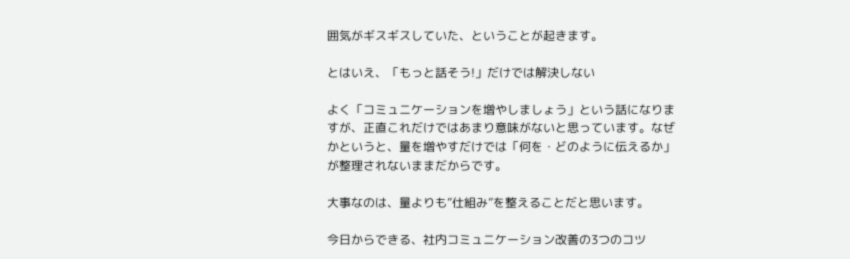囲気がギスギスしていた、ということが起きます。

とはいえ、「もっと話そう!」だけでは解決しない

よく「コミュニケーションを増やしましょう」という話になりますが、正直これだけではあまり意味がないと思っています。なぜかというと、量を増やすだけでは「何を・どのように伝えるか」が整理されないままだからです。

大事なのは、量よりも”仕組み”を整えることだと思います。

今日からできる、社内コミュニケーション改善の3つのコツ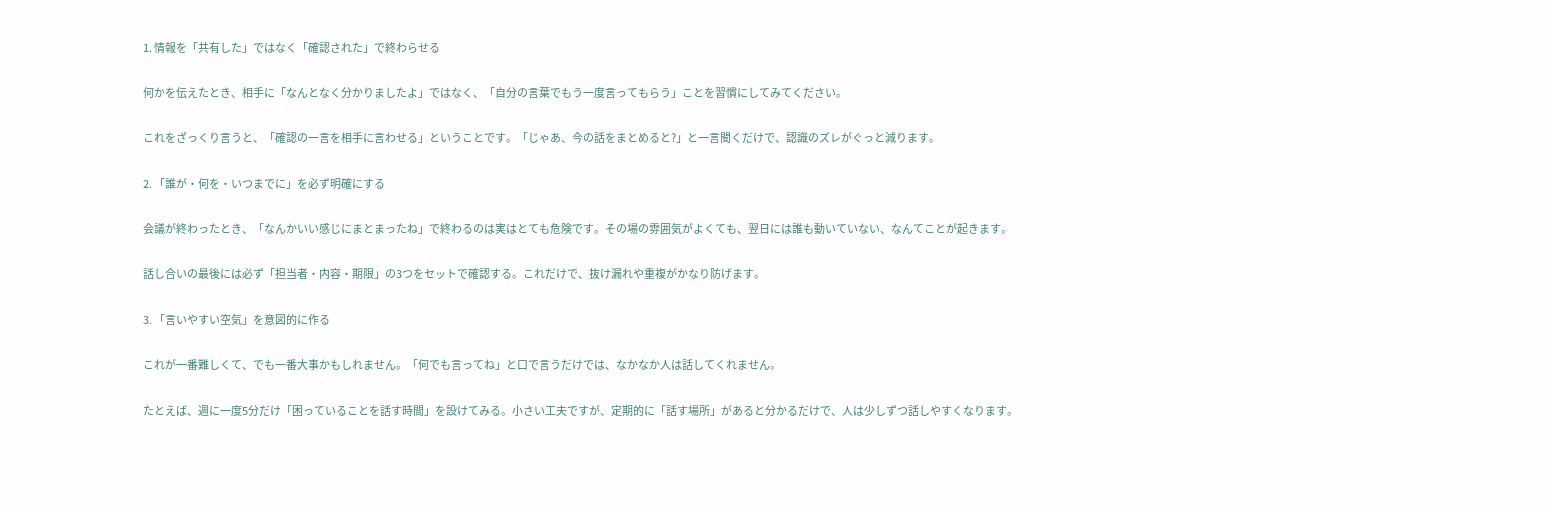1. 情報を「共有した」ではなく「確認された」で終わらせる

何かを伝えたとき、相手に「なんとなく分かりましたよ」ではなく、「自分の言葉でもう一度言ってもらう」ことを習慣にしてみてください。

これをざっくり言うと、「確認の一言を相手に言わせる」ということです。「じゃあ、今の話をまとめると?」と一言聞くだけで、認識のズレがぐっと減ります。

2. 「誰が・何を・いつまでに」を必ず明確にする

会議が終わったとき、「なんかいい感じにまとまったね」で終わるのは実はとても危険です。その場の雰囲気がよくても、翌日には誰も動いていない、なんてことが起きます。

話し合いの最後には必ず「担当者・内容・期限」の3つをセットで確認する。これだけで、抜け漏れや重複がかなり防げます。

3. 「言いやすい空気」を意図的に作る

これが一番難しくて、でも一番大事かもしれません。「何でも言ってね」と口で言うだけでは、なかなか人は話してくれません。

たとえば、週に一度5分だけ「困っていることを話す時間」を設けてみる。小さい工夫ですが、定期的に「話す場所」があると分かるだけで、人は少しずつ話しやすくなります。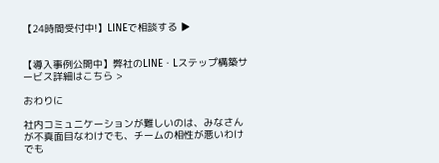【24時間受付中!】LINEで相談する ▶


【導入事例公開中】弊社のLINE・Lステップ構築サービス詳細はこちら >

おわりに

社内コミュニケーションが難しいのは、みなさんが不真面目なわけでも、チームの相性が悪いわけでも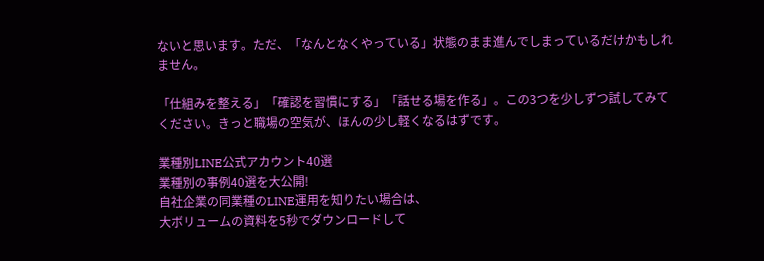ないと思います。ただ、「なんとなくやっている」状態のまま進んでしまっているだけかもしれません。

「仕組みを整える」「確認を習慣にする」「話せる場を作る」。この3つを少しずつ試してみてください。きっと職場の空気が、ほんの少し軽くなるはずです。

業種別LINE公式アカウント40選
業種別の事例40選を大公開!
自社企業の同業種のLINE運用を知りたい場合は、
大ボリュームの資料を5秒でダウンロードして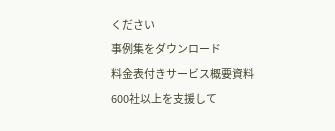ください
事例集をダウンロード
料金表付きサービス概要資料
600社以上を支援して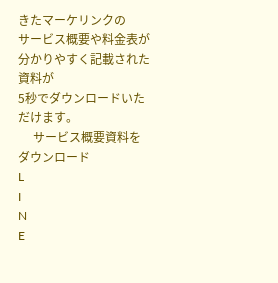きたマーケリンクの
サービス概要や料金表が分かりやすく記載された資料が
5秒でダウンロードいただけます。
     サービス概要資料をダウンロード
L
I
N
E